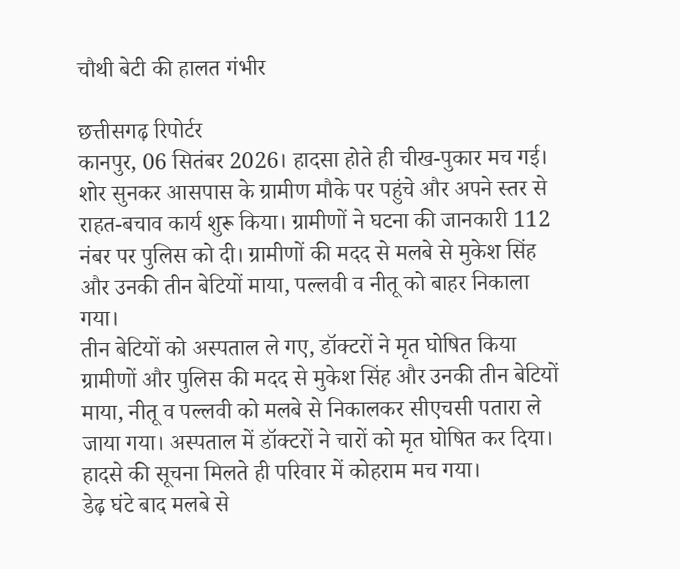चौथी बेटी की हालत गंभीर

छत्तीसगढ़ रिपोर्टर
कानपुर, 06 सितंबर 2026। हादसा होते ही चीख-पुकार मच गई। शोर सुनकर आसपास के ग्रामीण मौके पर पहुंचे और अपने स्तर से राहत-बचाव कार्य शुरू किया। ग्रामीणों ने घटना की जानकारी 112 नंबर पर पुलिस को दी। ग्रामीणों की मदद से मलबे से मुकेश सिंह और उनकी तीन बेटियों माया, पल्लवी व नीतू को बाहर निकाला गया।
तीन बेटियों को अस्पताल ले गए, डॉक्टरों ने मृत घोषित किया
ग्रामीणों और पुलिस की मदद से मुकेश सिंह और उनकी तीन बेटियों माया, नीतू व पल्लवी को मलबे से निकालकर सीएचसी पतारा ले जाया गया। अस्पताल में डॉक्टरों ने चारों को मृत घोषित कर दिया। हादसे की सूचना मिलते ही परिवार में कोहराम मच गया।
डेढ़ घंटे बाद मलबे से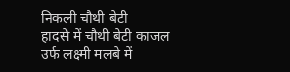निकली चौथी बेटी
हादसे में चौथी बेटी काजल उर्फ लक्ष्मी मलबे में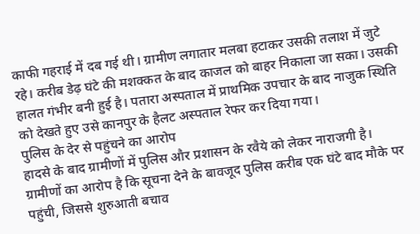काफी गहराई में दब गई थी। ग्रामीण लगातार मलबा हटाकर उसकी तलाश में जुटे रहे। करीब डेढ़ घंटे की मशक्कत के बाद काजल को बाहर निकाला जा सका। उसकी हालत गंभीर बनी हुई है। पतारा अस्पताल में प्राथमिक उपचार के बाद नाजुक स्थिति को देखते हुए उसे कानपुर के हैलट अस्पताल रेफर कर दिया गया।
पुलिस के देर से पहुंचने का आरोप
हादसे के बाद ग्रामीणों में पुलिस और प्रशासन के रवैये को लेकर नाराजगी है। ग्रामीणों का आरोप है कि सूचना देने के बावजूद पुलिस करीब एक घंटे बाद मौके पर पहुंची, जिससे शुरुआती बचाव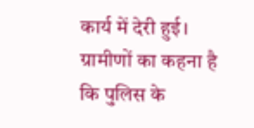कार्य में देरी हुई। ग्रामीणों का कहना है कि पुलिस के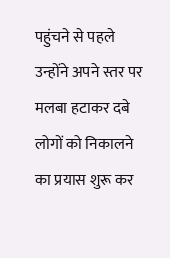पहुंचने से पहले उन्होंने अपने स्तर पर मलबा हटाकर दबे लोगों को निकालने का प्रयास शुरू कर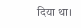दिया था।